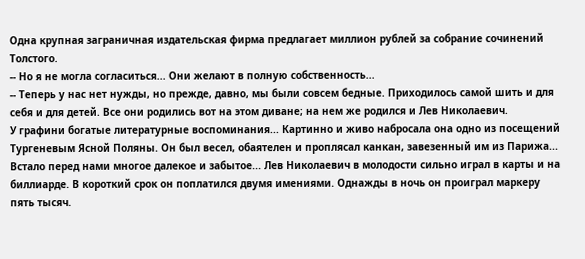Одна крупная заграничная издательская фирма предлагает миллион рублей за собрание сочинений Толстого.
-- Но я не могла согласиться... Они желают в полную собственность...
-- Теперь у нас нет нужды, но прежде, давно, мы были совсем бедные. Приходилось самой шить и для себя и для детей. Все они родились вот на этом диване; на нем же родился и Лев Николаевич.
У графини богатые литературные воспоминания... Картинно и живо набросала она одно из посещений Тургеневым Ясной Поляны. Он был весел, обаятелен и проплясал канкан, завезенный им из Парижа...
Встало перед нами многое далекое и забытое... Лев Николаевич в молодости сильно играл в карты и на биллиарде. В короткий срок он поплатился двумя имениями. Однажды в ночь он проиграл маркеру пять тысяч.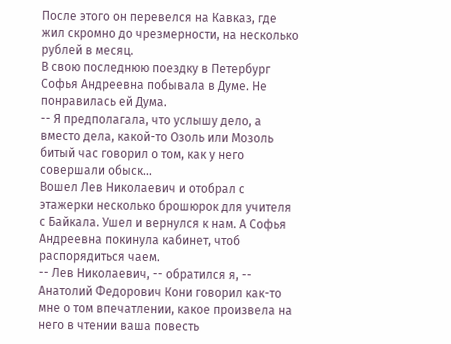После этого он перевелся на Кавказ, где жил скромно до чрезмерности, на несколько рублей в месяц.
В свою последнюю поездку в Петербург Софья Андреевна побывала в Думе. Не понравилась ей Дума.
-- Я предполагала, что услышу дело, а вместо дела, какой-то Озоль или Мозоль битый час говорил о том, как у него совершали обыск...
Вошел Лев Николаевич и отобрал с этажерки несколько брошюрок для учителя с Байкала. Ушел и вернулся к нам. А Софья Андреевна покинула кабинет, чтоб распорядиться чаем.
-- Лев Николаевич, -- обратился я, -- Анатолий Федорович Кони говорил как-то мне о том впечатлении, какое произвела на него в чтении ваша повесть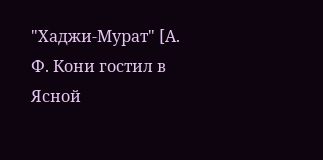"Хаджи-Мурат" [А. Ф. Кони гостил в Ясной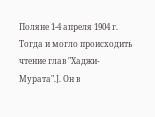Поляне 1-4 апреля 1904 г. Тогда и могло происходить чтение глав "Хаджи-Мурата".]. Он в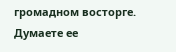громадном восторге. Думаете ее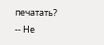печатать?
-- Не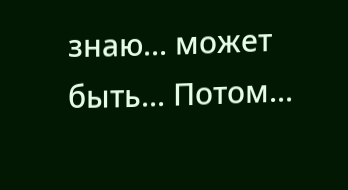знаю... может быть... Потом...